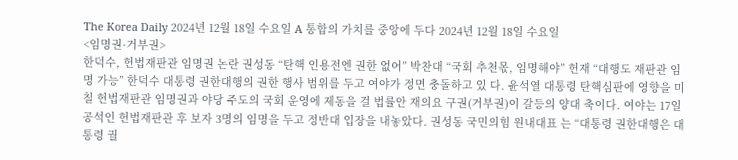The Korea Daily 2024년 12월 18일 수요일 A 통합의 가치를 중앙에 두다 2024년 12월 18일 수요일
<임명권·거부권>
한덕수, 헌법재판관 임명권 논란 권성동 “탄핵 인용전엔 권한 없어” 박찬대 “국회 추천몫, 임명해야” 헌재 “대행도 재판관 임명 가능” 한덕수 대통령 권한대행의 권한 행사 범위를 두고 여야가 정면 충돌하고 있 다. 윤석열 대통령 탄핵심판에 영향을 미칠 헌법재판관 임명권과 야당 주도의 국회 운영에 제동을 걸 법률안 재의요 구권(거부권)이 갈등의 양대 축이다. 여야는 17일 공석인 헌법재판관 후 보자 3명의 임명을 두고 정반대 입장을 내놓았다. 권성동 국민의힘 원내대표 는 “대통령 권한대행은 대통령 궐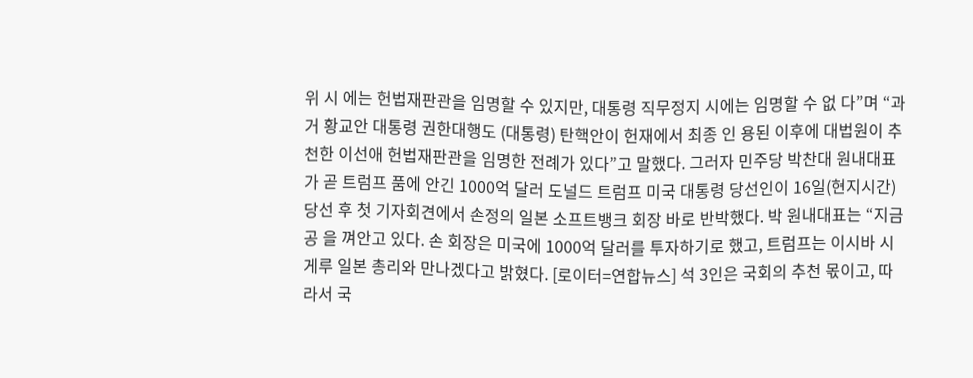위 시 에는 헌법재판관을 임명할 수 있지만, 대통령 직무정지 시에는 임명할 수 없 다”며 “과거 황교안 대통령 권한대행도 (대통령) 탄핵안이 헌재에서 최종 인 용된 이후에 대법원이 추천한 이선애 헌법재판관을 임명한 전례가 있다”고 말했다. 그러자 민주당 박찬대 원내대표가 곧 트럼프 품에 안긴 1000억 달러 도널드 트럼프 미국 대통령 당선인이 16일(현지시간) 당선 후 첫 기자회견에서 손정의 일본 소프트뱅크 회장 바로 반박했다. 박 원내대표는 “지금 공 을 껴안고 있다. 손 회장은 미국에 1000억 달러를 투자하기로 했고, 트럼프는 이시바 시게루 일본 총리와 만나겠다고 밝혔다. [로이터=연합뉴스] 석 3인은 국회의 추천 몫이고, 따라서 국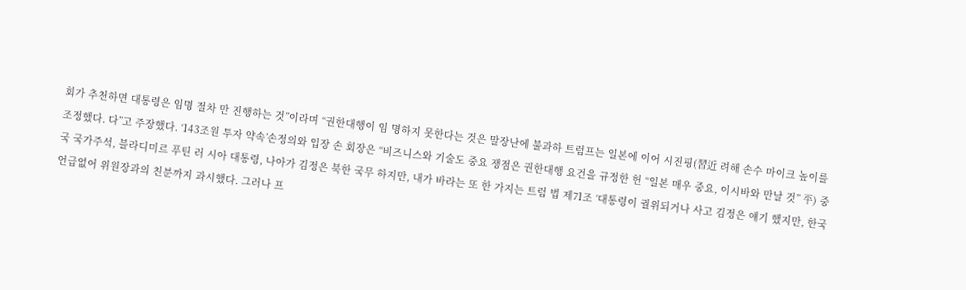회가 추천하면 대통령은 임명 절차 만 진행하는 것”이라며 “권한대행이 임 명하지 못한다는 것은 말장난에 불과하 트럼프는 일본에 이어 시진핑(習近 려해 손수 마이크 높이를 조정했다. 다”고 주장했다. ‘143조원 투자 약속’손정의와 입장 손 회장은 “비즈니스와 기술도 중요 쟁점은 권한대행 요건을 규정한 헌 “일본 매우 중요, 이시바와 만날 것” 平) 중국 국가주석, 블라디미르 푸틴 러 시아 대통령, 나아가 김정은 북한 국무 하지만, 내가 바라는 또 한 가지는 트럼 법 제71조 ‘대통령이 궐위되거나 사고 김정은 얘기 했지만, 한국 언급없어 위원장과의 친분까지 과시했다. 그러나 프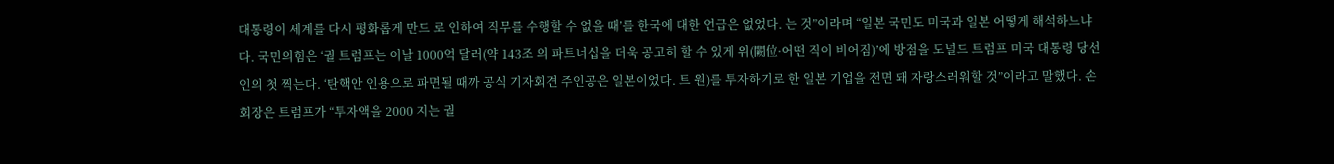대통령이 세계를 다시 평화롭게 만드 로 인하여 직무를 수행할 수 없을 때’를 한국에 대한 언급은 없었다. 는 것”이라며 “일본 국민도 미국과 일본 어떻게 해석하느냐다. 국민의힘은 ‘궐 트럼프는 이날 1000억 달러(약 143조 의 파트너십을 더욱 공고히 할 수 있게 위(闕位·어떤 직이 비어짐)’에 방점을 도널드 트럼프 미국 대통령 당선인의 첫 찍는다. ‘탄핵안 인용으로 파면될 때까 공식 기자회견 주인공은 일본이었다. 트 원)를 투자하기로 한 일본 기업을 전면 돼 자랑스러워할 것”이라고 말했다. 손 회장은 트럼프가 “투자액을 2000 지는 궐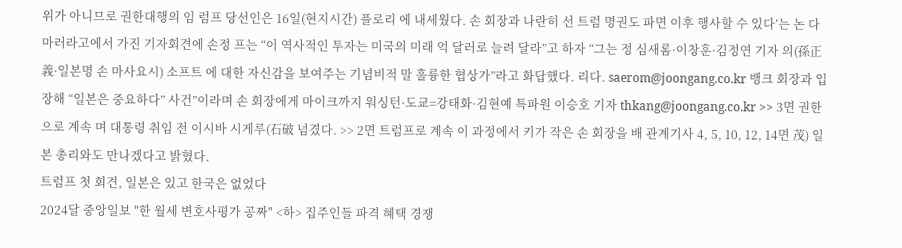위가 아니므로 권한대행의 임 럼프 당선인은 16일(현지시간) 플로리 에 내세웠다. 손 회장과 나란히 선 트럼 명권도 파면 이후 행사할 수 있다’는 논 다 마러라고에서 가진 기자회견에 손정 프는 “이 역사적인 투자는 미국의 미래 억 달러로 늘려 달라”고 하자 “그는 정 심새롬·이창훈·김정연 기자 의(孫正義·일본명 손 마사요시) 소프트 에 대한 자신감을 보여주는 기념비적 말 훌륭한 협상가”라고 화답했다. 리다. saerom@joongang.co.kr 뱅크 회장과 입장해 “일본은 중요하다” 사건”이라며 손 회장에게 마이크까지 워싱턴·도쿄=강태화·김현예 특파원 이승호 기자 thkang@joongang.co.kr >> 3면 권한으로 계속 며 대통령 취임 전 이시바 시게루(石破 넘겼다. >> 2면 트럼프로 계속 이 과정에서 키가 작은 손 회장을 배 관계기사 4, 5, 10, 12, 14면 茂) 일본 총리와도 만나겠다고 밝혔다.
트럼프 첫 회견, 일본은 있고 한국은 없었다
2024달 중앙일보 "한 월세 변호사평가 공짜" <하> 집주인들 파격 혜택 경쟁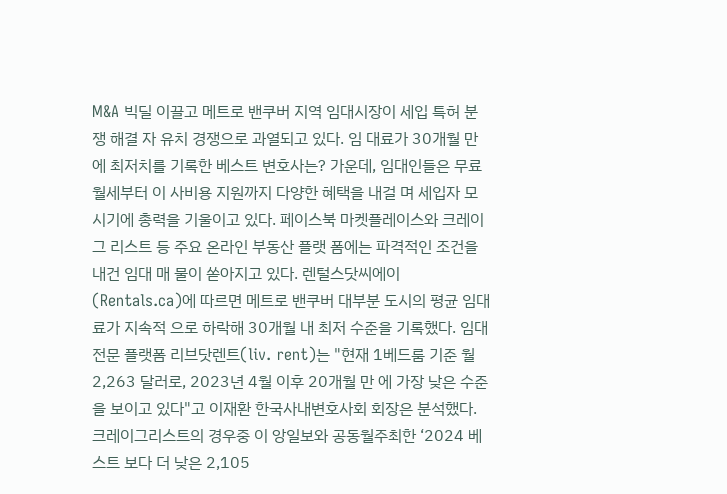M&A 빅딜 이끌고 메트로 밴쿠버 지역 임대시장이 세입 특허 분쟁 해결 자 유치 경쟁으로 과열되고 있다. 임 대료가 30개월 만에 최저치를 기록한 베스트 변호사는? 가운데, 임대인들은 무료 월세부터 이 사비용 지원까지 다양한 혜택을 내걸 며 세입자 모시기에 총력을 기울이고 있다. 페이스북 마켓플레이스와 크레이그 리스트 등 주요 온라인 부동산 플랫 폼에는 파격적인 조건을 내건 임대 매 물이 쏟아지고 있다. 렌털스닷씨에이 (Rentals.ca)에 따르면 메트로 밴쿠버 대부분 도시의 평균 임대료가 지속적 으로 하락해 30개월 내 최저 수준을 기록했다. 임대 전문 플랫폼 리브닷렌트(liv. rent)는 "현재 1베드룸 기준 월 2,263 달러로, 2023년 4월 이후 20개월 만 에 가장 낮은 수준을 보이고 있다"고 이재환 한국사내변호사회 회장은 분석했다. 크레이그리스트의 경우중 이 앙일보와 공동월주최한 ‘2024 베스트 보다 더 낮은 2,105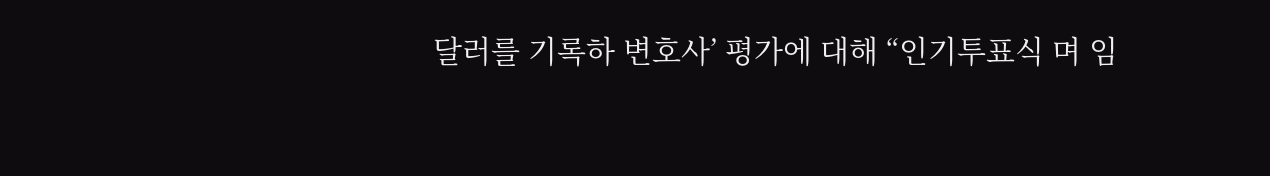달러를 기록하 변호사’ 평가에 대해 “인기투표식 며 임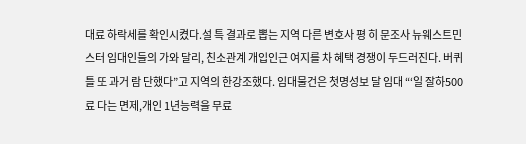대료 하락세를 확인시켰다.설 특 결과로 뽑는 지역 다른 변호사 평 히 문조사 뉴웨스트민스터 임대인들의 가와 달리, 친소관계 개입인근 여지를 차 혜택 경쟁이 두드러진다. 버퀴틀 또 과거 람 단했다”고 지역의 한강조했다. 임대물건은 첫명성보 달 임대 “‘일 잘하500 료 다는 면제,개인 1년능력을 무료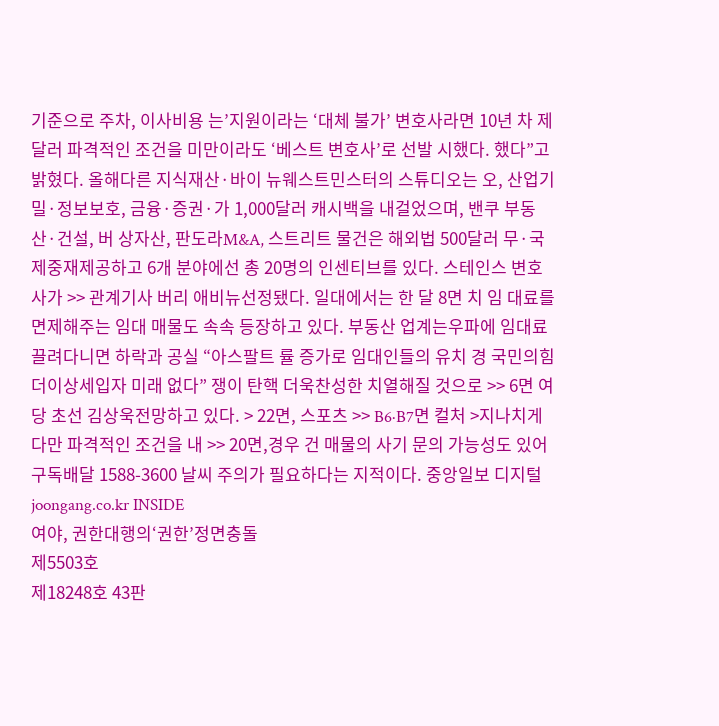기준으로 주차, 이사비용 는’지원이라는 ‘대체 불가’ 변호사라면 10년 차 제 달러 파격적인 조건을 미만이라도 ‘베스트 변호사’로 선발 시했다. 했다”고 밝혔다. 올해다른 지식재산·바이 뉴웨스트민스터의 스튜디오는 오, 산업기밀·정보보호, 금융·증권·가 1,000달러 캐시백을 내걸었으며, 밴쿠 부동산·건설, 버 상자산, 판도라M&A, 스트리트 물건은 해외법 500달러 무·국제중재제공하고 6개 분야에선 총 20명의 인센티브를 있다. 스테인스 변호사가 >> 관계기사 버리 애비뉴선정됐다. 일대에서는 한 달 8면 치 임 대료를 면제해주는 임대 매물도 속속 등장하고 있다. 부동산 업계는우파에 임대료끌려다니면 하락과 공실 “아스팔트 률 증가로 임대인들의 유치 경 국민의힘 더이상세입자 미래 없다” 쟁이 탄핵 더욱찬성한 치열해질 것으로 >> 6면 여당 초선 김상욱전망하고 있다. > 22면, 스포츠 >> B6·B7면 컬처 >지나치게 다만 파격적인 조건을 내 >> 20면,경우 건 매물의 사기 문의 가능성도 있어 구독배달 1588-3600 날씨 주의가 필요하다는 지적이다. 중앙일보 디지털 joongang.co.kr INSIDE
여야, 권한대행의‘권한’정면충돌
제5503호
제18248호 43판